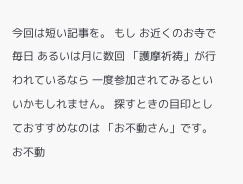今回は短い記事を。 もし お近くのお寺で 毎日 あるいは月に数回 「護摩祈祷」が行われているなら 一度参加されてみるといいかもしれません。 探すときの目印としておすすめなのは 「お不動さん」です。 お不動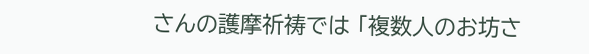さんの護摩祈祷では 「複数人のお坊さ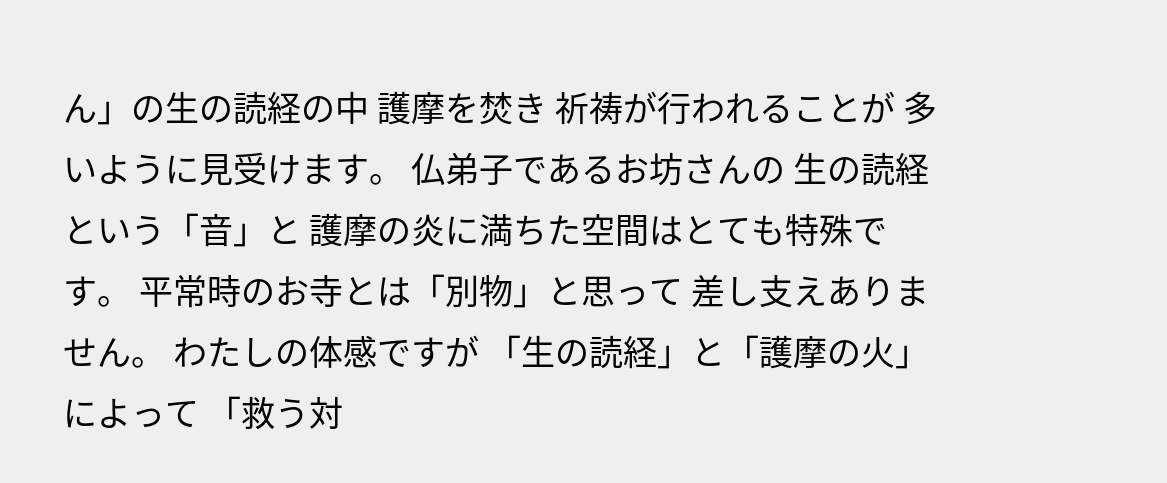ん」の生の読経の中 護摩を焚き 祈祷が行われることが 多いように見受けます。 仏弟子であるお坊さんの 生の読経という「音」と 護摩の炎に満ちた空間はとても特殊です。 平常時のお寺とは「別物」と思って 差し支えありません。 わたしの体感ですが 「生の読経」と「護摩の火」によって 「救う対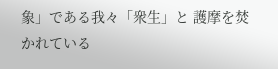象」である我々「衆生」と 護摩を焚かれている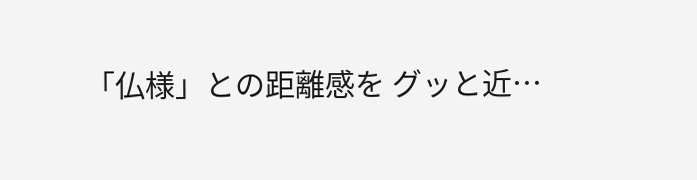「仏様」との距離感を グッと近…